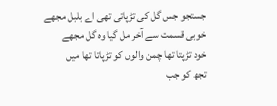جستجو جس گل کی تڑپاتی تھی اے بلبل مجھے
خوبی قسمت سے آخر مل گیا وہ گل مجھے
خود تڑپتا تھا چمن والوں کو تڑپاتا تھا میں
تجھ کو جب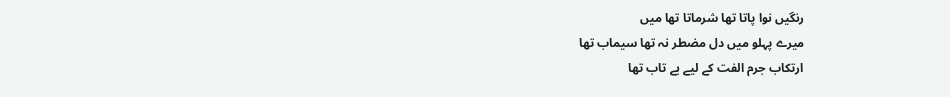رنگیں نوا پاتا تھا شرماتا تھا میں
میرے پہلو میں دل مضطر نہ تھا سیماب تھا
ارتکاب جرم الفت کے لیے بے تاب تھا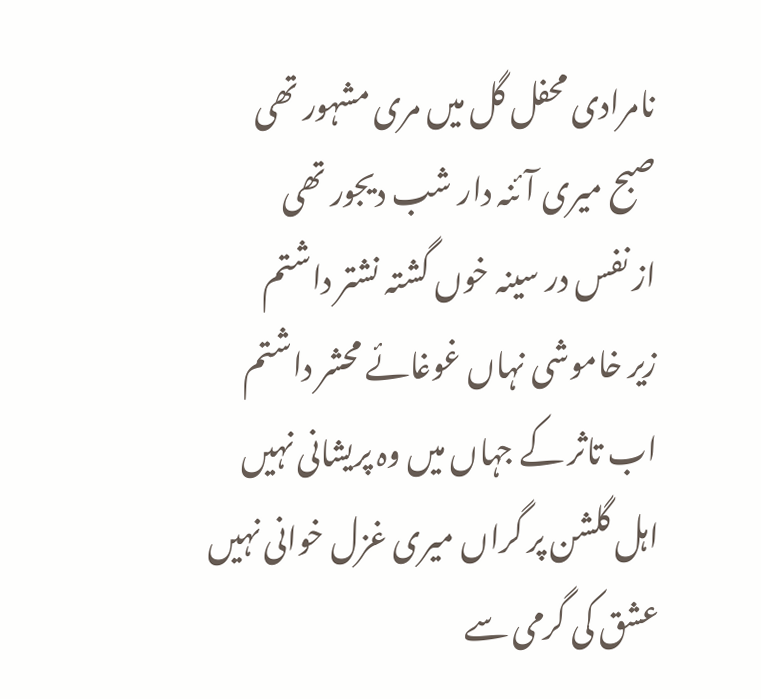نامرادی محفل گل میں مری مشہور تھی
صبح میری آئنہ دار شب دیجور تھی
از نفس در سینہ خوں گشتہ نشتر داشتم
زیر خاموشی نہاں غوغائے محشر داشتم
اب تاثر کے جہاں میں وہ پریشانی نہیں
اہل گلشن پر گراں میری غزل خوانی نہیں
عشق کی گرمی سے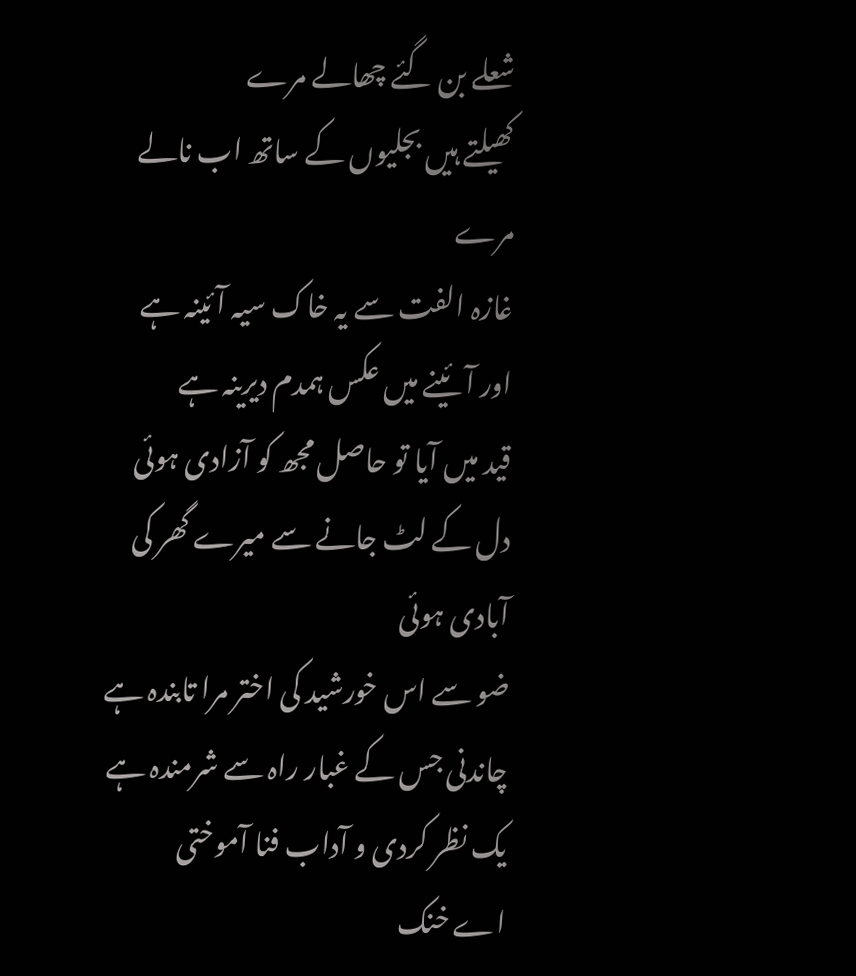شعلے بن گئے چھالے مرے
کھیلتے ہیں بجلیوں کے ساتھ اب نالے مرے
غازہ الفت سے یہ خاک سیہ آئینہ ہے
اور آئینے میں عکس ہمدم دیرینہ ہے
قید میں آیا تو حاصل مجھ کو آزادی ہوئی
دل کے لٹ جانے سے میرے گھر کی آبادی ہوئی
ضو سے اس خورشید کی اختر مرا تابندہ ہے
چاندنی جس کے غبار راہ سے شرمندہ ہے
یک نظر کردی و آداب فنا آموختی
اے خنک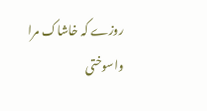روزے کہ خاشاک مرا واسوختی